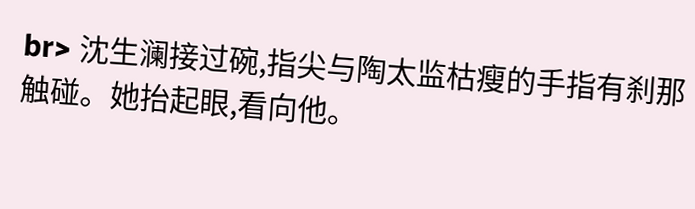br> 沈生澜接过碗,指尖与陶太监枯瘦的手指有刹那触碰。她抬起眼,看向他。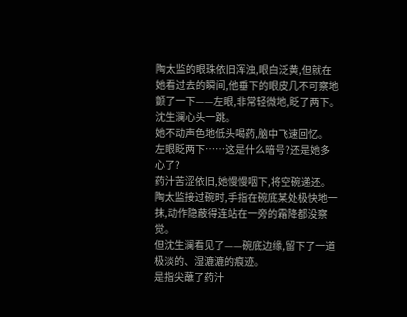陶太监的眼珠依旧浑浊,眼白泛黄,但就在她看过去的瞬间,他垂下的眼皮几不可察地颤了一下——左眼,非常轻微地,眨了两下。
沈生澜心头一跳。
她不动声色地低头喝药,脑中飞速回忆。
左眼眨两下……这是什么暗号?还是她多心了?
药汁苦涩依旧,她慢慢咽下,将空碗递还。
陶太监接过碗时,手指在碗底某处极快地一抹,动作隐蔽得连站在一旁的霜降都没察觉。
但沈生澜看见了——碗底边缘,留下了一道极淡的、湿漉漉的痕迹。
是指尖蘸了药汁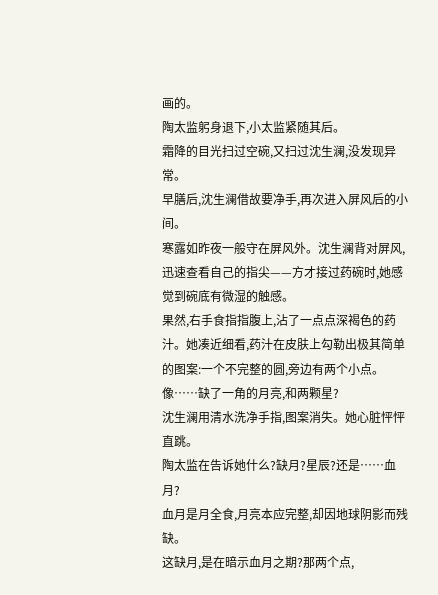画的。
陶太监躬身退下,小太监紧随其后。
霜降的目光扫过空碗,又扫过沈生澜,没发现异常。
早膳后,沈生澜借故要净手,再次进入屏风后的小间。
寒露如昨夜一般守在屏风外。沈生澜背对屏风,迅速查看自己的指尖——方才接过药碗时,她感觉到碗底有微湿的触感。
果然,右手食指指腹上,沾了一点点深褐色的药汁。她凑近细看,药汁在皮肤上勾勒出极其简单的图案:一个不完整的圆,旁边有两个小点。
像……缺了一角的月亮,和两颗星?
沈生澜用清水洗净手指,图案消失。她心脏怦怦直跳。
陶太监在告诉她什么?缺月?星辰?还是……血月?
血月是月全食,月亮本应完整,却因地球阴影而残缺。
这缺月,是在暗示血月之期?那两个点,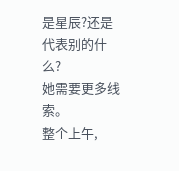是星辰?还是代表别的什么?
她需要更多线索。
整个上午,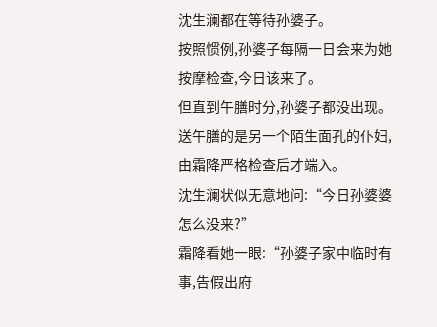沈生澜都在等待孙婆子。
按照惯例,孙婆子每隔一日会来为她按摩检查,今日该来了。
但直到午膳时分,孙婆子都没出现。
送午膳的是另一个陌生面孔的仆妇,由霜降严格检查后才端入。
沈生澜状似无意地问:“今日孙婆婆怎么没来?”
霜降看她一眼:“孙婆子家中临时有事,告假出府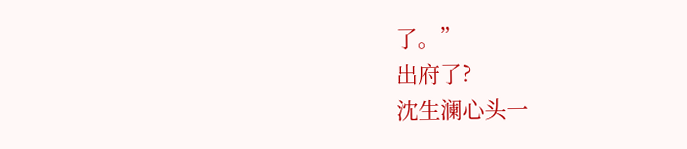了。”
出府了?
沈生澜心头一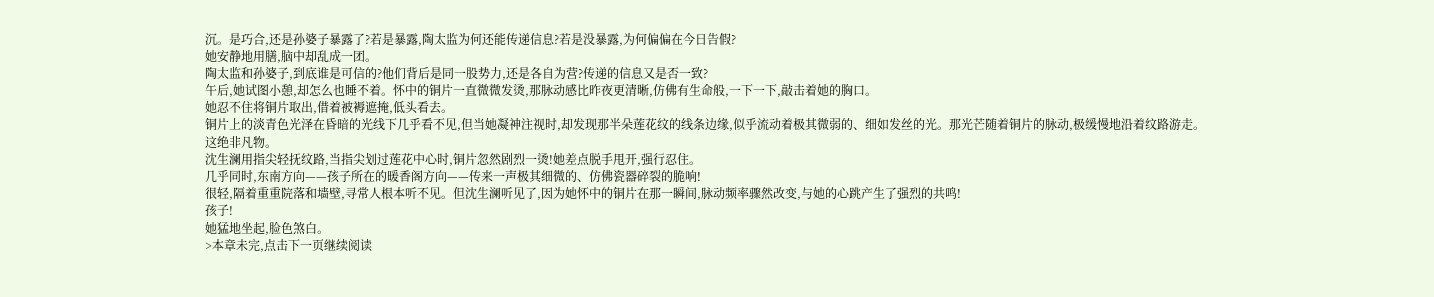沉。是巧合,还是孙婆子暴露了?若是暴露,陶太监为何还能传递信息?若是没暴露,为何偏偏在今日告假?
她安静地用膳,脑中却乱成一团。
陶太监和孙婆子,到底谁是可信的?他们背后是同一股势力,还是各自为营?传递的信息又是否一致?
午后,她试图小憩,却怎么也睡不着。怀中的铜片一直微微发烫,那脉动感比昨夜更清晰,仿佛有生命般,一下一下,敲击着她的胸口。
她忍不住将铜片取出,借着被褥遮掩,低头看去。
铜片上的淡青色光泽在昏暗的光线下几乎看不见,但当她凝神注视时,却发现那半朵莲花纹的线条边缘,似乎流动着极其微弱的、细如发丝的光。那光芒随着铜片的脉动,极缓慢地沿着纹路游走。
这绝非凡物。
沈生澜用指尖轻抚纹路,当指尖划过莲花中心时,铜片忽然剧烈一烫!她差点脱手甩开,强行忍住。
几乎同时,东南方向——孩子所在的暖香阁方向——传来一声极其细微的、仿佛瓷器碎裂的脆响!
很轻,隔着重重院落和墙壁,寻常人根本听不见。但沈生澜听见了,因为她怀中的铜片在那一瞬间,脉动频率骤然改变,与她的心跳产生了强烈的共鸣!
孩子!
她猛地坐起,脸色煞白。
>本章未完,点击下一页继续阅读